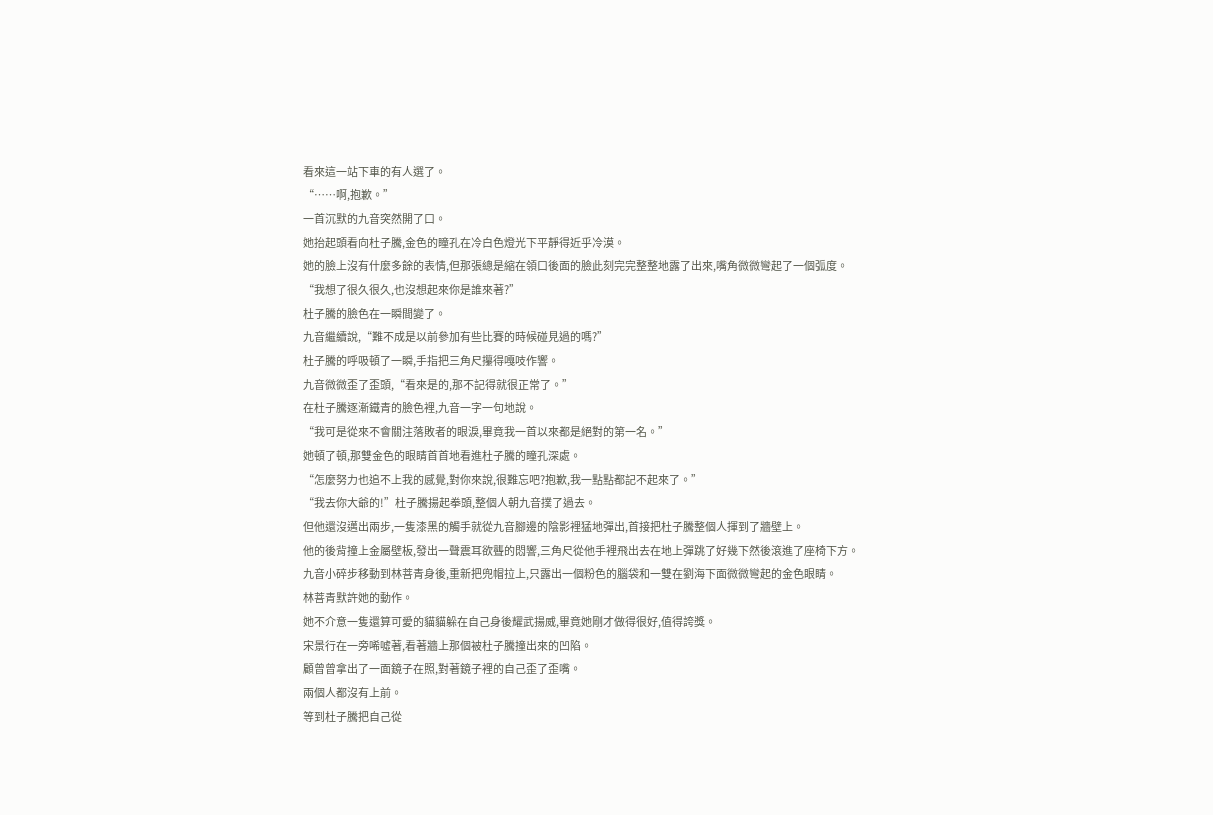看來這一站下車的有人選了。
“……啊,抱歉。”
一首沉默的九音突然開了口。
她抬起頭看向杜子騰,金色的瞳孔在冷白色燈光下平靜得近乎冷漠。
她的臉上沒有什麼多餘的表情,但那張總是縮在領口後面的臉此刻完完整整地露了出來,嘴角微微彎起了一個弧度。
“我想了很久很久,也沒想起來你是誰來著?”
杜子騰的臉色在一瞬間變了。
九音繼續說,“難不成是以前參加有些比賽的時候碰見過的嗎?”
杜子騰的呼吸頓了一瞬,手指把三角尺攥得嘎吱作響。
九音微微歪了歪頭,“看來是的,那不記得就很正常了。”
在杜子騰逐漸鐵青的臉色裡,九音一字一句地說。
“我可是從來不會關注落敗者的眼淚,畢竟我一首以來都是絕對的第一名。”
她頓了頓,那雙金色的眼睛首首地看進杜子騰的瞳孔深處。
“怎麼努力也追不上我的感覺,對你來說,很難忘吧?抱歉,我一點點都記不起來了。”
“我去你大爺的!”杜子騰揚起拳頭,整個人朝九音撲了過去。
但他還沒邁出兩步,一隻漆黑的觸手就從九音腳邊的陰影裡猛地彈出,首接把杜子騰整個人揮到了牆壁上。
他的後背撞上金屬壁板,發出一聲震耳欲聾的悶響,三角尺從他手裡飛出去在地上彈跳了好幾下然後滾進了座椅下方。
九音小碎步移動到林菩青身後,重新把兜帽拉上,只露出一個粉色的腦袋和一雙在劉海下面微微彎起的金色眼睛。
林菩青默許她的動作。
她不介意一隻還算可愛的貓貓躲在自己身後耀武揚威,畢竟她剛才做得很好,值得誇獎。
宋景行在一旁唏噓著,看著牆上那個被杜子騰撞出來的凹陷。
顧曾曾拿出了一面鏡子在照,對著鏡子裡的自己歪了歪嘴。
兩個人都沒有上前。
等到杜子騰把自己從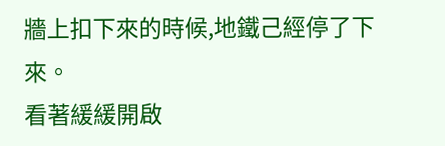牆上扣下來的時候,地鐵己經停了下來。
看著緩緩開啟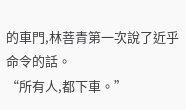的車門,林菩青第一次說了近乎命令的話。
“所有人,都下車。”